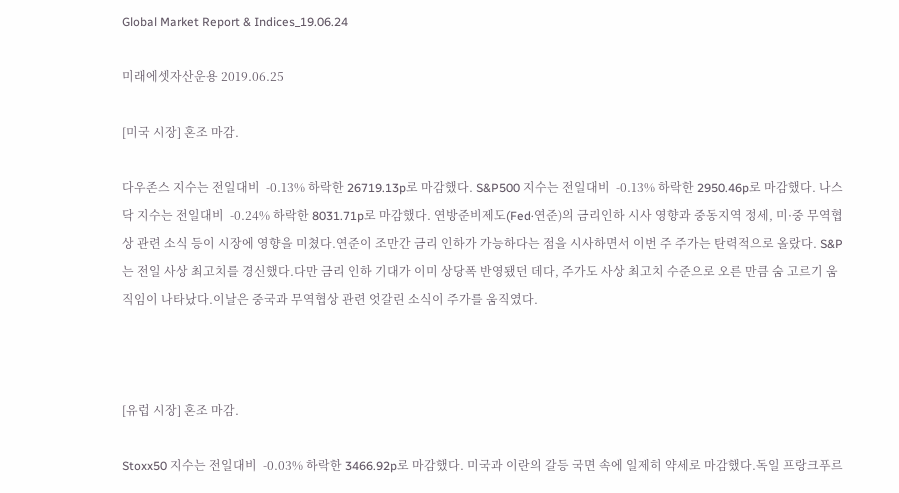Global Market Report & Indices_19.06.24

미래에셋자산운용 2019.06.25

[미국 시장] 혼조 마감.

다우존스 지수는 전일대비  -0.13% 하락한 26719.13p로 마감했다. S&P500 지수는 전일대비  -0.13% 하락한 2950.46p로 마감했다. 나스닥 지수는 전일대비  -0.24% 하락한 8031.71p로 마감했다. 연방준비제도(Fed·연준)의 금리인하 시사 영향과 중동지역 정세, 미·중 무역협상 관련 소식 등이 시장에 영향을 미쳤다.연준이 조만간 금리 인하가 가능하다는 점을 시사하면서 이번 주 주가는 탄력적으로 올랐다. S&P는 전일 사상 최고치를 경신했다.다만 금리 인하 기대가 이미 상당폭 반영됐던 데다, 주가도 사상 최고치 수준으로 오른 만큼 숨 고르기 움직임이 나타났다.이날은 중국과 무역협상 관련 엇갈린 소식이 주가를 움직였다.



[유럽 시장] 혼조 마감.

Stoxx50 지수는 전일대비  -0.03% 하락한 3466.92p로 마감했다. 미국과 이란의 갈등 국면 속에 일제히 약세로 마감했다.독일 프랑크푸르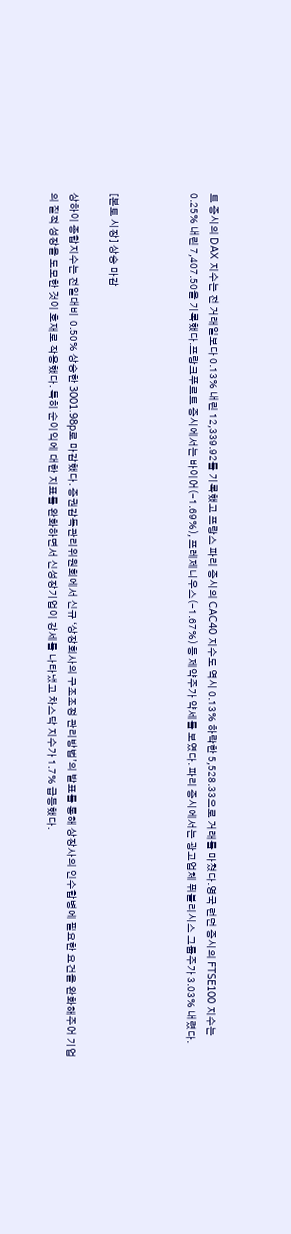트 증시의 DAX 지수는 전 거래일보다 0.13% 내린 12,339.92를 기록했고 프랑스 파리 증시의 CAC40 지수도 역시 0.13% 하락한 5,528.33으로 거래를 마쳤다.영국 런던 증시의 FTSE100 지수는 0.25% 내린 7,407.50을 기록했다.프랑크푸르트 증시에서는 바이어(-1.69%), 프레제니우스(-1.67%) 등 제약주가 약세를 보였다. 파리 증시에서는 광고업체 퓌블리시스 그룹주가 3.03% 내렸다.



[본토 시장] 상승 마감

상하이 종합지수는 전일대비  0.50% 상승한 3001.98p로 마감했다. 증권감독관리위원회에서 신규 ‘상장회사의 구조조정 관리방법’의 발표를 통해 상장사의 인수합병에 필요한 요건을 완화해주어 기업의 질적 성장을 도모한 것이 호재로 작용했다. 특히 순이익에 대한 지표를 완화하면서 신성장기업이 강세를 나타냈고 차스닥 지수가 1.7% 급등했다.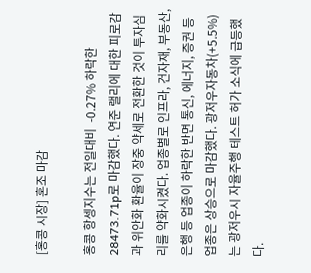[홍콩 시장] 혼조 마감

홍콩 항셍지수는 전일대비  -0.27% 하락한 28473.71p로 마감했다. 연준 랠리에 대한 피로감과 위안화 환율이 장중 약세로 전환한 것이 투자심리를 약화시켰다. 업종별로 인프라, 건자재, 부동산, 은행 등 업종이 하락한 반면 통신, 에너지, 증권 등 업종은 상승으로 마감했다. 광저우자동차(+5.5%)는 광저우시 자율주행 테스트 허가 소식에 급등했다.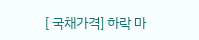[ 국채가격] 하락 마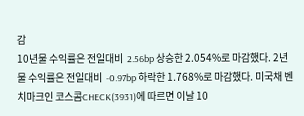감
10년물 수익률은 전일대비  2.56bp 상승한 2.054%로 마감했다. 2년물 수익률은 전일대비  -0.97bp 하락한 1.768%로 마감했다. 미국채 벤치마크인 코스콤CHECK(3931)에 따르면 이날 10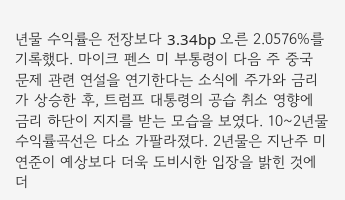년물 수익률은 전장보다 3.34bp 오른 2.0576%를 기록했다. 마이크 펜스 미 부통령이 다음 주 중국 문제 관련 연설을 연기한다는 소식에 주가와 금리가 상승한 후, 트럼프 대통령의 공습 취소 영향에 금리 하단이 지지를 받는 모습을 보였다. 10~2년물 수익률곡선은 다소 가팔라졌다. 2년물은 지난주 미연준이 예상보다 더욱 도비시한 입장을 밝힌 것에 더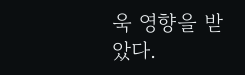욱 영향을 받았다.